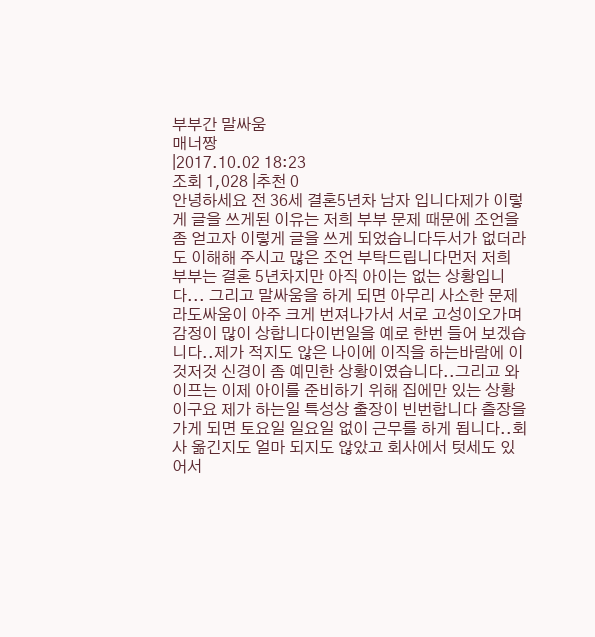부부간 말싸움
매너짱
|2017.10.02 18:23
조회 1,028 |추천 0
안녕하세요 전 36세 결혼5년차 남자 입니다제가 이렇게 글을 쓰게된 이유는 저희 부부 문제 때문에 조언을 좀 얻고자 이렇게 글을 쓰게 되었습니다두서가 없더라도 이해해 주시고 많은 조언 부탁드립니다먼저 저희 부부는 결혼 5년차지만 아직 아이는 없는 상황입니다... 그리고 말싸움을 하게 되면 아무리 사소한 문제라도싸움이 아주 크게 번져나가서 서로 고성이오가며 감정이 많이 상합니다이번일을 예로 한번 들어 보겠습니다..제가 적지도 않은 나이에 이직을 하는바람에 이것저것 신경이 좀 예민한 상황이였습니다..그리고 와이프는 이제 아이를 준비하기 위해 집에만 있는 상황이구요 제가 하는일 특성상 출장이 빈번합니다 츨장을 가게 되면 토요일 일요일 없이 근무를 하게 됩니다..회사 옮긴지도 얼마 되지도 않았고 회사에서 텃세도 있어서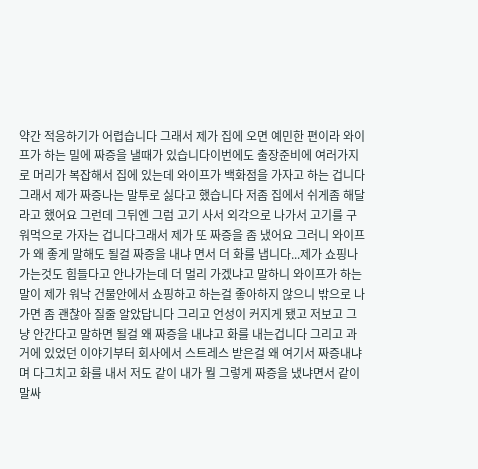약간 적응하기가 어렵습니다 그래서 제가 집에 오면 예민한 편이라 와이프가 하는 밀에 짜증을 낼때가 있습니다이번에도 출장준비에 여러가지로 머리가 복잡해서 집에 있는데 와이프가 백화점을 가자고 하는 겁니다 그래서 제가 짜증나는 말투로 싫다고 했습니다 저좀 집에서 쉬게좀 해달라고 했어요 그런데 그뒤엔 그럼 고기 사서 외각으로 나가서 고기를 구워먹으로 가자는 겁니다그래서 제가 또 짜증을 좀 냈어요 그러니 와이프가 왜 좋게 말해도 될걸 짜증을 내냐 면서 더 화를 냅니다...제가 쇼핑나가는것도 힘들다고 안나가는데 더 멀리 가겠냐고 말하니 와이프가 하는말이 제가 워낙 건물안에서 쇼핑하고 하는걸 좋아하지 않으니 밖으로 나가면 좀 괜찮아 질줄 알았답니다 그리고 언성이 커지게 됐고 저보고 그냥 안간다고 말하면 될걸 왜 짜증을 내냐고 화를 내는겁니다 그리고 과거에 있었던 이야기부터 회사에서 스트레스 받은걸 왜 여기서 짜증내냐며 다그치고 화를 내서 저도 같이 내가 뭘 그렇게 짜증을 냈냐면서 같이 말싸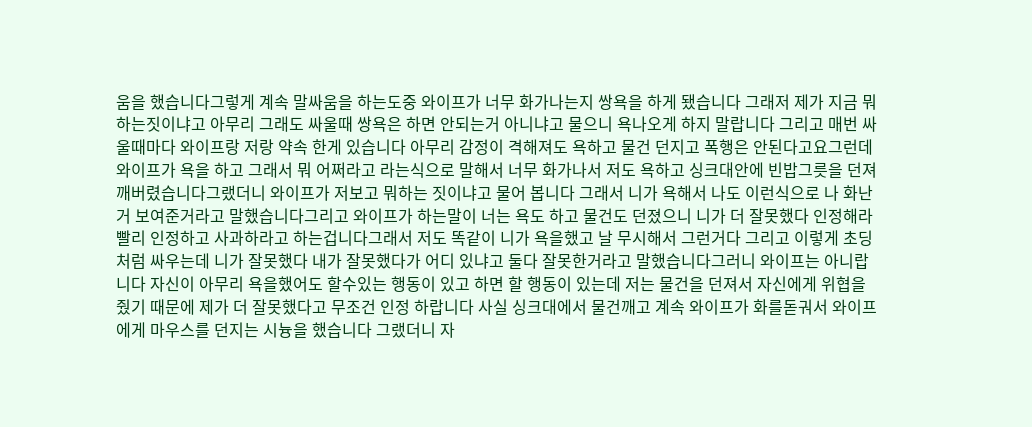움을 했습니다그렇게 계속 말싸움을 하는도중 와이프가 너무 화가나는지 쌍욕을 하게 됐습니다 그래저 제가 지금 뭐하는짓이냐고 아무리 그래도 싸울때 쌍욕은 하면 안되는거 아니냐고 물으니 욕나오게 하지 말랍니다 그리고 매번 싸울때마다 와이프랑 저랑 약속 한게 있습니다 아무리 감정이 격해져도 욕하고 물건 던지고 폭행은 안된다고요그런데 와이프가 욕을 하고 그래서 뭐 어쩌라고 라는식으로 말해서 너무 화가나서 저도 욕하고 싱크대안에 빈밥그릇을 던져 깨버렸습니다그랬더니 와이프가 저보고 뭐하는 짓이냐고 물어 봅니다 그래서 니가 욕해서 나도 이런식으로 나 화난거 보여준거라고 말했습니다그리고 와이프가 하는말이 너는 욕도 하고 물건도 던졌으니 니가 더 잘못했다 인정해라 빨리 인정하고 사과하라고 하는겁니다그래서 저도 똑같이 니가 욕을했고 날 무시해서 그런거다 그리고 이렇게 초딩처럼 싸우는데 니가 잘못했다 내가 잘못했다가 어디 있냐고 둘다 잘못한거라고 말했습니다그러니 와이프는 아니랍니다 자신이 아무리 욕을했어도 할수있는 행동이 있고 하면 할 행동이 있는데 저는 물건을 던져서 자신에게 위협을 줬기 때문에 제가 더 잘못했다고 무조건 인정 하랍니다 사실 싱크대에서 물건깨고 계속 와이프가 화를돋궈서 와이프에게 마우스를 던지는 시늉을 했습니다 그랬더니 자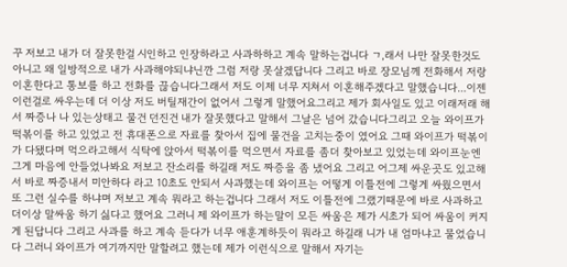꾸 저보고 내가 더 잘못한걸 시인하고 인장하라고 사과하하고 계속 말하는겁니다 ㄱ,래서 나만 잘못한것도 아니고 왜 일방적으로 내가 사과해야되냐닌깐 그럼 저랑 못살겠답니다 그리고 바로 장모님께 전화해서 저랑 이혼한다고 통보를 하고 전화를 끊습니다그래서 저도 이제 너무 지쳐서 이혼해주겠다고 말했습니다...이젠 이런걸로 싸우는데 더 이상 저도 버틸재간이 없어서 그렇게 말했어요그리고 제가 회사일도 있고 이래저래 해서 짜증나 나 있는상태고 물건 던진건 내가 잘못했다고 말해서 그날은 넘어 갔습니다그리고 오늘 와이프가 떡볶이를 하고 있었고 전 휴대폰으로 자료를 찾아서 집에 물건을 고치는중이 였어요 그때 와이프가 떡볶이가 다됐다며 먹으라고해서 식탁에 앉아서 떡볶이를 먹으면서 자료를 좀더 찾아보고 있었는데 와이프눈엔 그게 마음에 안들었나봐요 저보고 잔소리를 하길래 저도 짜증을 좀 냈어요 그리고 어그제 싸운곳도 있고해서 바로 짜증내서 미안하다 라고 10초도 안되서 사과했는데 와이프는 어떻게 이틀전에 그렇게 싸웠으면서 또 그런 실수를 하냐며 저보고 계속 뭐라고 하는겁니다 그래서 저도 이틀전에 그랬기때문에 바로 사과하고 더이상 말싸움 하기 싫다고 했어요 그러니 제 와이프가 하는말이 모든 싸움은 제가 시초가 되어 싸움이 커지게 된답니다 그리고 사과를 하고 계속 듣다가 너무 애훈계하듯이 뭐라고 하길래 니가 내 엄마냐고 물었습니다 그러니 와이프가 여기까지만 말할려고 했는데 제가 이런식으로 말해서 자기는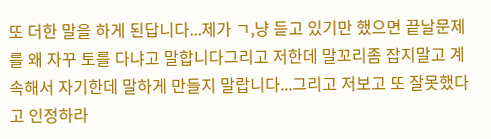또 더한 말을 하게 된답니다...제가 ㄱ,냥 듣고 있기만 했으면 끝날문제를 왜 자꾸 토를 다냐고 말합니다그리고 저한데 말꼬리좀 잡지말고 계속해서 자기한데 말하게 만들지 말랍니다...그리고 저보고 또 잘못했다고 인정하라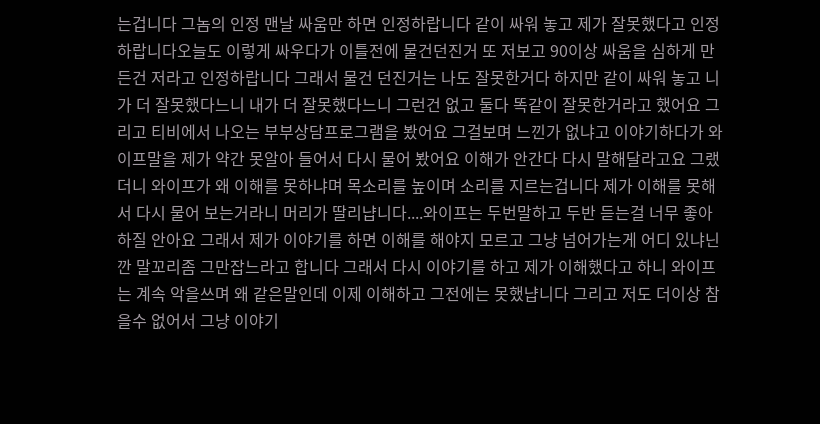는겁니다 그놈의 인정 맨날 싸움만 하면 인정하랍니다 같이 싸워 놓고 제가 잘못했다고 인정 하랍니다오늘도 이렇게 싸우다가 이틀전에 물건던진거 또 저보고 90이상 싸움을 심하게 만든건 저라고 인정하랍니다 그래서 물건 던진거는 나도 잘못한거다 하지만 같이 싸워 놓고 니가 더 잘못했다느니 내가 더 잘못했다느니 그런건 없고 둘다 똑같이 잘못한거라고 했어요 그리고 티비에서 나오는 부부상담프로그램을 봤어요 그걸보며 느낀가 없냐고 이야기하다가 와이프말을 제가 약간 못알아 들어서 다시 물어 봤어요 이해가 안간다 다시 말해달라고요 그랬더니 와이프가 왜 이해를 못하냐며 목소리를 높이며 소리를 지르는겁니다 제가 이해를 못해서 다시 물어 보는거라니 머리가 딸리냡니다....와이프는 두번말하고 두반 듣는걸 너무 좋아하질 안아요 그래서 제가 이야기를 하면 이해를 해야지 모르고 그냥 넘어가는게 어디 있냐닌깐 말꼬리좀 그만잡느라고 합니다 그래서 다시 이야기를 하고 제가 이해했다고 하니 와이프는 계속 악을쓰며 왜 같은말인데 이제 이해하고 그전에는 못했냡니다 그리고 저도 더이상 참을수 없어서 그냥 이야기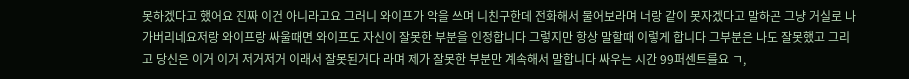못하겠다고 했어요 진짜 이건 아니라고요 그러니 와이프가 악을 쓰며 니친구한데 전화해서 물어보라며 너랑 같이 못자겠다고 말하곤 그냥 거실로 나가버리네요저랑 와이프랑 싸울때면 와이프도 자신이 잘못한 부분을 인정합니다 그렇지만 항상 말할때 이렇게 합니다 그부분은 나도 잘못했고 그리고 당신은 이거 이거 저거저거 이래서 잘못된거다 라며 제가 잘못한 부분만 계속해서 말합니다 싸우는 시간 99퍼센트를요 ㄱ,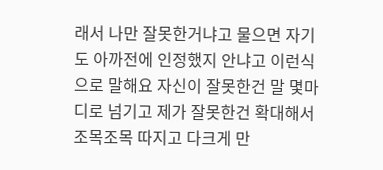래서 나만 잘못한거냐고 물으면 자기도 아까전에 인정했지 안냐고 이런식으로 말해요 자신이 잘못한건 말 몇마디로 넘기고 제가 잘못한건 확대해서 조목조목 따지고 다크게 만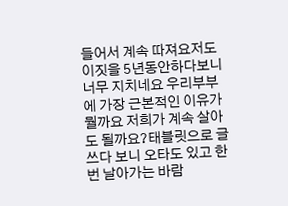들어서 계속 따져요저도 이짓을 5년동안하다보니 너무 지치네요 우리부부에 가장 근본적인 이유가 뭘까요 저희가 계속 살아도 될까요?태블릿으로 글쓰다 보니 오타도 있고 한번 날아가는 바람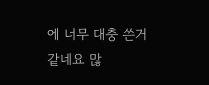에 너무 대충 쓴거 같네요 많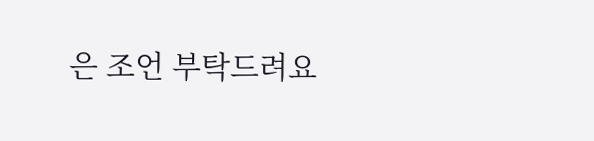은 조언 부탁드려요